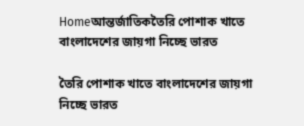Homeআন্তর্জাতিকতৈরি পোশাক খাতে বাংলাদেশের জায়গা নিচ্ছে ভারত

তৈরি পোশাক খাতে বাংলাদেশের জায়গা নিচ্ছে ভারত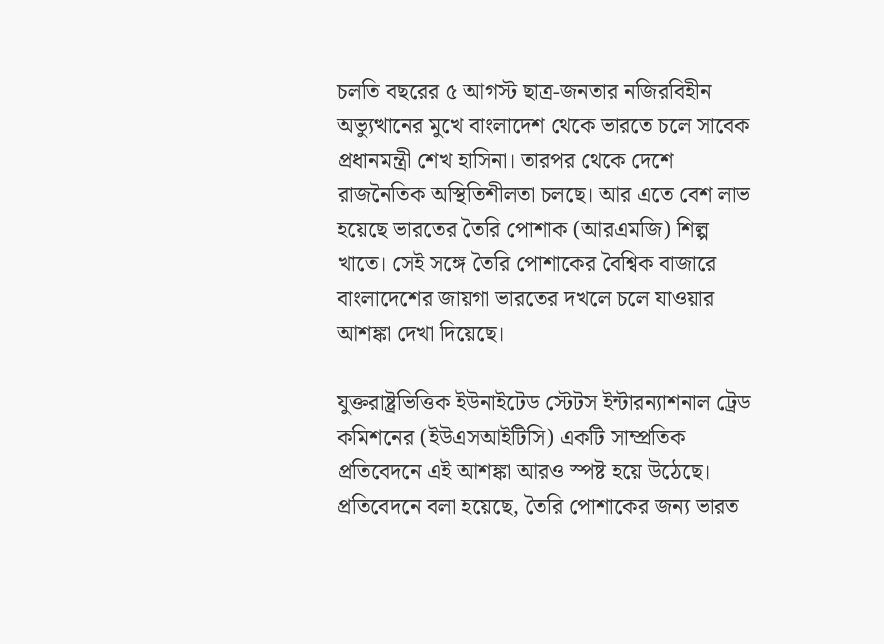চলতি বছরের ৫ আগস্ট ছাত্র-জনতার নজিরবিহীন অভ্যুত্থানের মুখে বাংলাদেশ থেকে ভারতে চলে সাবেক প্রধানমন্ত্রী শেখ হাসিনা। তারপর থেকে দেশে রাজনৈতিক অস্থিতিশীলতা চলছে। আর এতে বেশ লাভ হয়েছে ভারতের তৈরি পোশাক (আরএমজি) শিল্প খাতে। সেই সঙ্গে তৈরি পোশাকের বৈশ্বিক বাজারে বাংলাদেশের জায়গা ভারতের দখলে চলে যাওয়ার আশঙ্কা দেখা দিয়েছে।

যুক্তরাষ্ট্রভিত্তিক ইউনাইটেড স্টেটস ইন্টারন্যাশনাল ট্রেড কমিশনের (ইউএসআইটিসি) একটি সাম্প্রতিক প্রতিবেদনে এই আশঙ্কা আরও স্পষ্ট হয়ে উঠেছে। প্রতিবেদনে বলা হয়েছে, তৈরি পোশাকের জন্য ভারত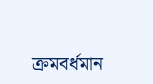ক্রমবর্ধমান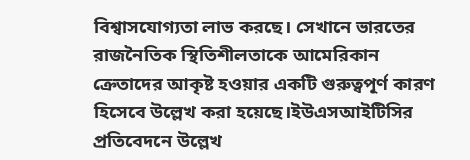বিশ্বাসযোগ্যতা লাভ করছে। সেখানে ভারতের রাজনৈতিক স্থিতিশীলতাকে আমেরিকান ক্রেতাদের আকৃষ্ট হওয়ার একটি গুরুত্বপূর্ণ কারণ হিসেবে উল্লেখ করা হয়েছে।ইউএসআইটিসির প্রতিবেদনে উল্লেখ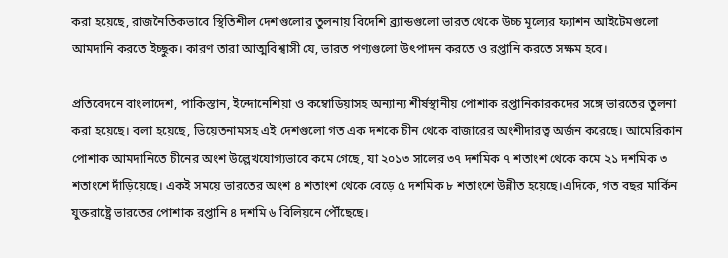করা হয়েছে, রাজনৈতিকভাবে স্থিতিশীল দেশগুলোর তুলনায় বিদেশি ব্র্যান্ডগুলো ভারত থেকে উচ্চ মূল্যের ফ্যাশন আইটেমগুলো আমদানি করতে ইচ্ছুক। কারণ তারা আত্মবিশ্বাসী যে, ভারত পণ্যগুলো উৎপাদন করতে ও রপ্তানি করতে সক্ষম হবে।

প্রতিবেদনে বাংলাদেশ, পাকিস্তান, ইন্দোনেশিয়া ও কম্বোডিয়াসহ অন্যান্য শীর্ষস্থানীয় পোশাক রপ্তানিকারকদের সঙ্গে ভারতের তুলনা করা হয়েছে। বলা হয়েছে, ভিয়েতনামসহ এই দেশগুলো গত এক দশকে চীন থেকে বাজারের অংশীদারত্ব অর্জন করেছে। আমেরিকান পোশাক আমদানিতে চীনের অংশ উল্লেখযোগ্যভাবে কমে গেছে, যা ২০১৩ সালের ৩৭ দশমিক ৭ শতাংশ থেকে কমে ২১ দশমিক ৩ শতাংশে দাঁড়িয়েছে। একই সময়ে ভারতের অংশ ৪ শতাংশ থেকে বেড়ে ৫ দশমিক ৮ শতাংশে উন্নীত হয়েছে।এদিকে, গত বছর মার্কিন যুক্তরাষ্ট্রে ভারতের পোশাক রপ্তানি ৪ দশমি ৬ বিলিয়নে পৌঁছেছে।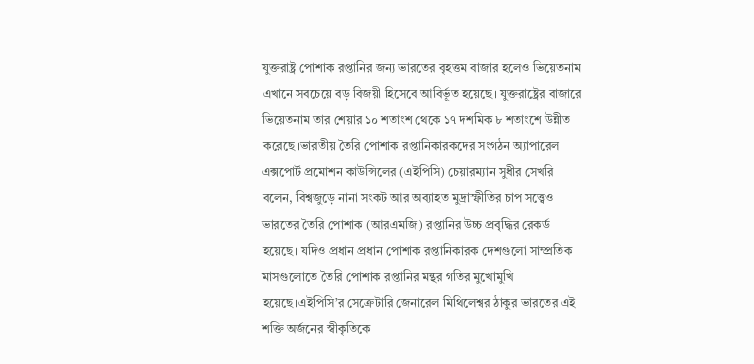যুক্তরাষ্ট্র পোশাক রপ্তানির জন্য ভারতের বৃহত্তম বাজার হলেও ভিয়েতনাম এখানে সবচেয়ে বড় বিজয়ী হিসেবে আবির্ভূত হয়েছে। যুক্তরাষ্ট্রের বাজারে ভিয়েতনাম তার শেয়ার ১০ শতাংশ থেকে ১৭ দশমিক ৮ শতাংশে উন্নীত করেছে।ভারতীয় তৈরি পোশাক রপ্তানিকারকদের সংগঠন অ্যাপারেল এক্সপোর্ট প্রমোশন কাউন্সিলের (এইপিসি) চেয়ারম্যান সুধীর সেখরি বলেন, বিশ্বজুড়ে নানা সংকট আর অব্যাহত মুদ্রাস্ফীতির চাপ সত্ত্বেও ভারতের তৈরি পোশাক (আরএমজি) রপ্তানির উচ্চ প্রবৃদ্ধির রেকর্ড হয়েছে। যদিও প্রধান প্রধান পোশাক রপ্তানিকারক দেশগুলো সাম্প্রতিক মাসগুলোতে তৈরি পোশাক রপ্তানির মন্থর গতির মুখোমুখি হয়েছে।এইপিসি’র সেক্রেটারি জেনারেল মিথিলেশ্বর ঠাকুর ভারতের এই শক্তি অর্জনের স্বীকৃতিকে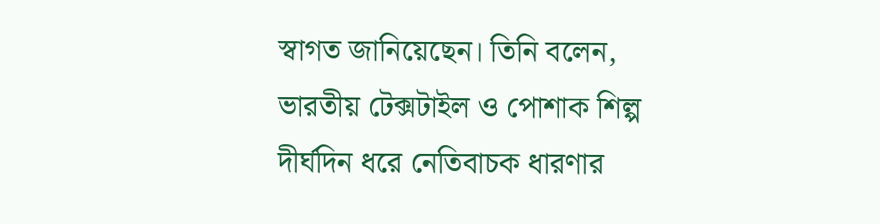স্বাগত জানিয়েছেন। তিনি বলেন, ভারতীয় টেক্সটাইল ও পোশাক শিল্প দীর্ঘদিন ধরে নেতিবাচক ধারণার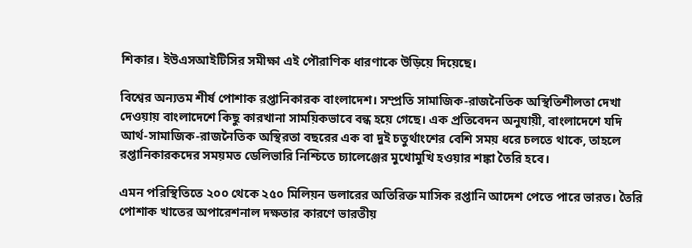শিকার। ইউএসআইটিসির সমীক্ষা এই পৌরাণিক ধারণাকে উড়িয়ে দিয়েছে।

বিশ্বের অন্যতম শীর্ষ পোশাক রপ্তানিকারক বাংলাদেশ। সম্প্রতি সামাজিক-রাজনৈতিক অস্থিতিশীলতা দেখা দেওয়ায় বাংলাদেশে কিছু কারখানা সাময়িকভাবে বন্ধ হয়ে গেছে। এক প্রতিবেদন অনুযায়ী, বাংলাদেশে যদি আর্থ-সামাজিক-রাজনৈতিক অস্থিরতা বছরের এক বা দুই চতুর্থাংশের বেশি সময় ধরে চলতে থাকে, তাহলে রপ্তানিকারকদের সময়মত ডেলিভারি নিশ্চিতে চ্যালেঞ্জের মুখোমুখি হওয়ার শঙ্কা তৈরি হবে।

এমন পরিস্থিতিতে ২০০ থেকে ২৫০ মিলিয়ন ডলারের অতিরিক্ত মাসিক রপ্তানি আদেশ পেতে পারে ভারত। তৈরি পোশাক খাতের অপারেশনাল দক্ষতার কারণে ভারতীয়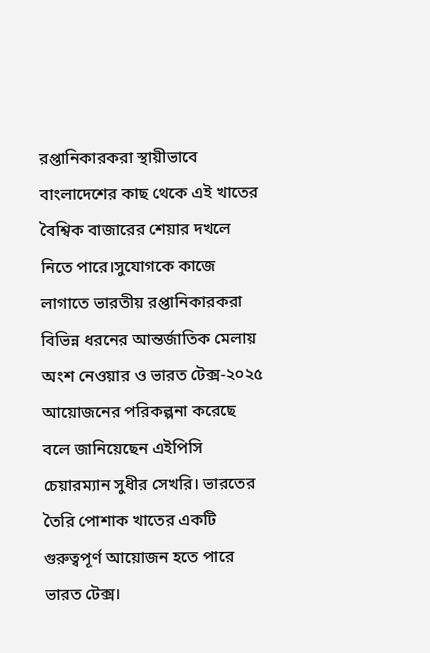রপ্তানিকারকরা স্থায়ীভাবে বাংলাদেশের কাছ থেকে এই খাতের বৈশ্বিক বাজারের শেয়ার দখলে নিতে পারে।সুযোগকে কাজে লাগাতে ভারতীয় রপ্তানিকারকরা বিভিন্ন ধরনের আন্তর্জাতিক মেলায় অংশ নেওয়ার ও ভারত টেক্স-২০২৫ আয়োজনের পরিকল্পনা করেছে বলে জানিয়েছেন এইপিসি চেয়ারম্যান সুধীর সেখরি। ভারতের তৈরি পোশাক খাতের একটি গুরুত্বপূর্ণ আয়োজন হতে পারে ভারত টেক্স।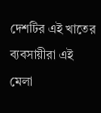দেশটির এই খাতের ব্যবসায়ীরা এই মেলা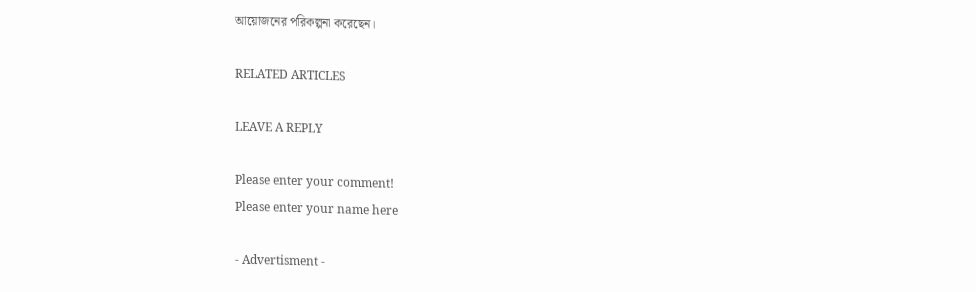আয়োজনের পরিকল্পনা করেছেন।

RELATED ARTICLES

LEAVE A REPLY

Please enter your comment!
Please enter your name here

- Advertisment -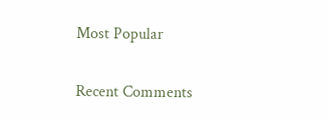Most Popular

Recent Comments